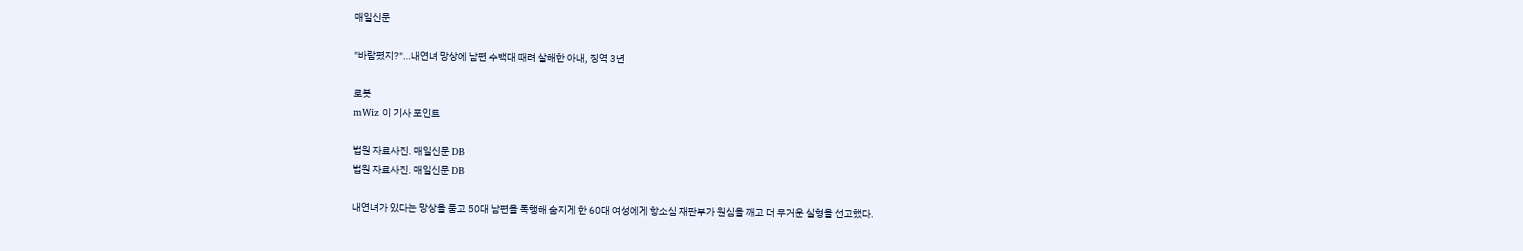매일신문

"바람폈지?"…내연녀 망상에 남편 수백대 때려 살해한 아내, 징역 3년

로봇
mWiz 이 기사 포인트

법원 자료사진. 매일신문 DB
법원 자료사진. 매일신문 DB

내연녀가 있다는 망상을 품고 50대 남편을 폭행해 숨지게 한 60대 여성에게 항소심 재판부가 원심을 깨고 더 무거운 실형을 선고했다.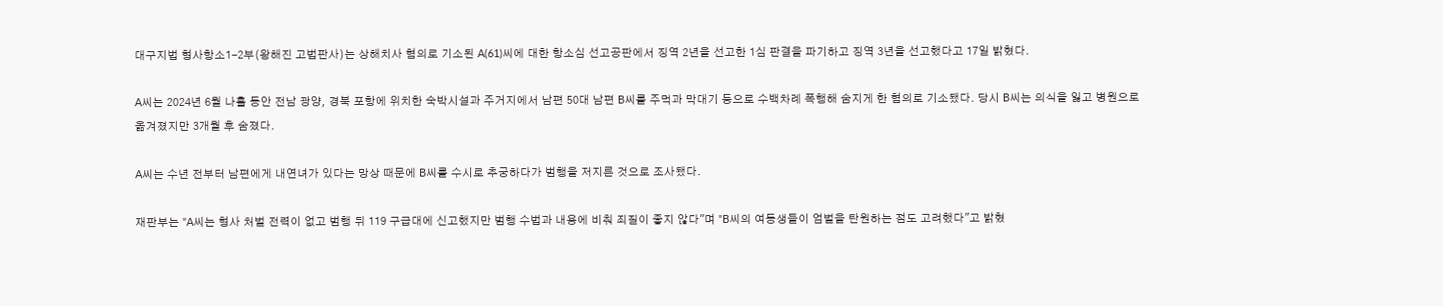대구지법 형사항소1-2부(왕해진 고법판사)는 상해치사 혐의로 기소된 A(61)씨에 대한 항소심 선고공판에서 징역 2년을 선고한 1심 판결을 파기하고 징역 3년을 선고했다고 17일 밝혔다.

A씨는 2024년 6월 나흘 동안 전남 광양, 경북 포항에 위치한 숙박시설과 주거지에서 남편 50대 남편 B씨를 주먹과 막대기 등으로 수백차례 폭행해 숨지게 한 혐의로 기소됐다. 당시 B씨는 의식을 잃고 병원으로 옮겨졌지만 3개월 후 숨졌다.

A씨는 수년 전부터 남편에게 내연녀가 있다는 망상 때문에 B씨를 수시로 추궁하다가 범행을 저지른 것으로 조사됐다.

재판부는 "A씨는 형사 처벌 전력이 없고 범행 뒤 119 구급대에 신고했지만 범행 수법과 내용에 비춰 죄질이 좋지 않다"며 "B씨의 여동생들이 엄벌을 탄원하는 점도 고려했다"고 밝혔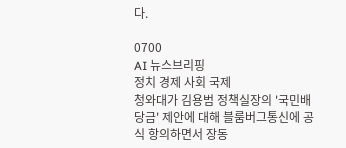다.

0700
AI 뉴스브리핑
정치 경제 사회 국제
청와대가 김용범 정책실장의 '국민배당금' 제안에 대해 블룸버그통신에 공식 항의하면서 장동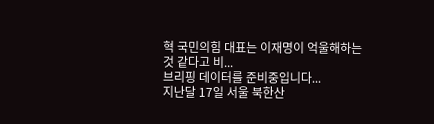혁 국민의힘 대표는 이재명이 억울해하는 것 같다고 비...
브리핑 데이터를 준비중입니다...
지난달 17일 서울 북한산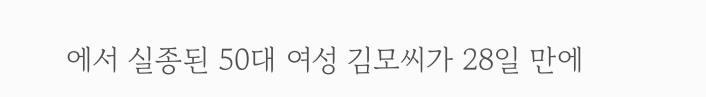에서 실종된 50대 여성 김모씨가 28일 만에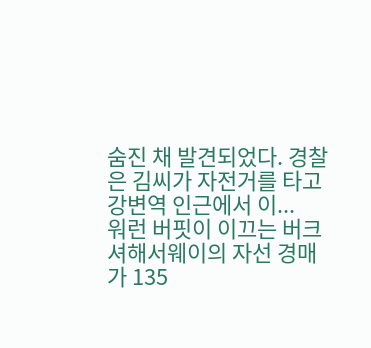숨진 채 발견되었다. 경찰은 김씨가 자전거를 타고 강변역 인근에서 이...
워런 버핏이 이끄는 버크셔해서웨이의 자선 경매가 135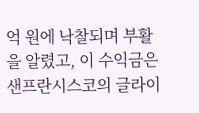억 원에 낙찰되며 부활을 알렸고, 이 수익금은 샌프란시스코의 글라이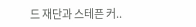드 재단과 스테픈 커..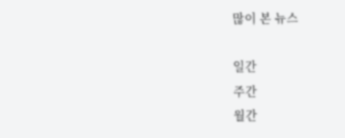많이 본 뉴스

일간
주간
월간